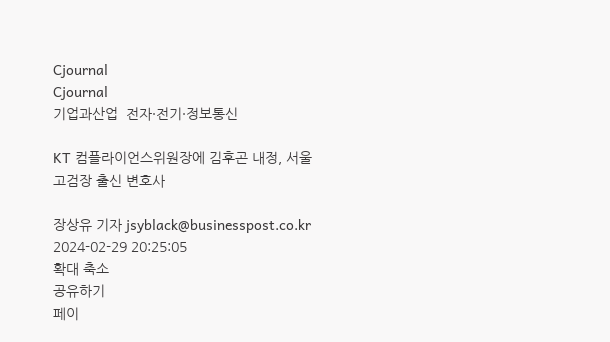Cjournal
Cjournal
기업과산업  전자·전기·정보통신

KT 컴플라이언스위원장에 김후곤 내정, 서울고검장 출신 변호사

장상유 기자 jsyblack@businesspost.co.kr 2024-02-29 20:25:05
확대 축소
공유하기
페이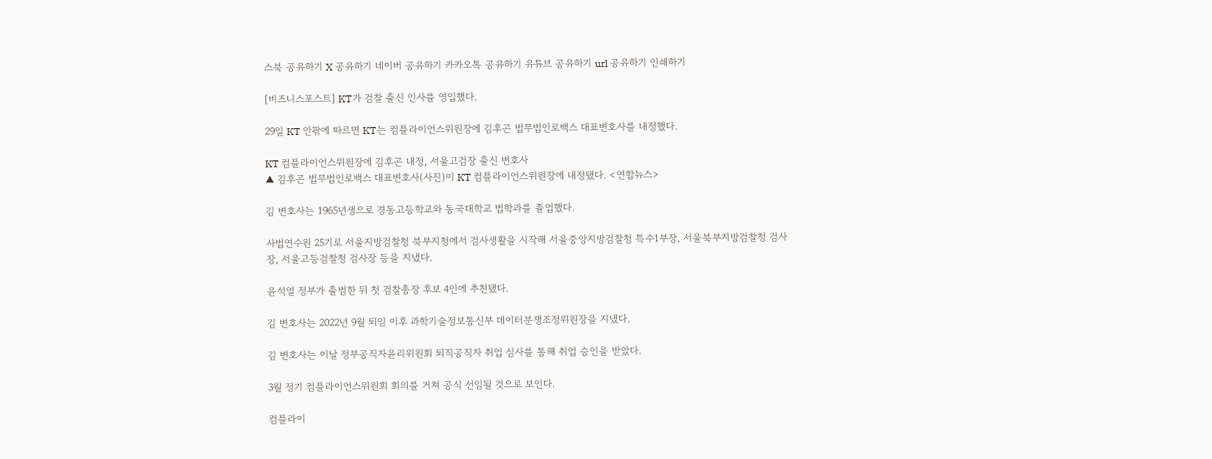스북 공유하기 X 공유하기 네이버 공유하기 카카오톡 공유하기 유튜브 공유하기 url 공유하기 인쇄하기

[비즈니스포스트] KT가 검찰 출신 인사를 영입했다.

29일 KT 안팎에 따르면 KT는 컴플라이언스위원장에 김후곤 법무법인로백스 대표변호사를 내정했다.

KT 컴플라이언스위원장에 김후곤 내정, 서울고검장 출신 변호사
▲ 김후곤 법무법인로백스 대표변호사(사진)이 KT 컴플라이언스위원장에 내정됐다. <연합뉴스>

김 변호사는 1965년생으로 경동고등학교와 동국대학교 법학과를 졸업했다.

사법연수원 25기로 서울지방검찰청 북부지청에서 검사생활을 시작해 서울중앙지방검찰청 특수1부장, 서울북부지방검찰청 검사장, 서울고등검찰청 검사장 등을 지냈다.

윤석열 정부가 출범한 뒤 첫 검찰총장 후보 4인에 추천됐다.

김 변호사는 2022년 9월 퇴임 이후 과학기술정보통신부 데이터분쟁조정위원장을 지냈다.

김 변호사는 이날 정부공직자윤리위원회 퇴직공직자 취업 심사를 통해 취업 승인을 받았다.

3월 정기 컴플라이언스위원회 회의를 거쳐 공식 선임될 것으로 보인다.

컴플라이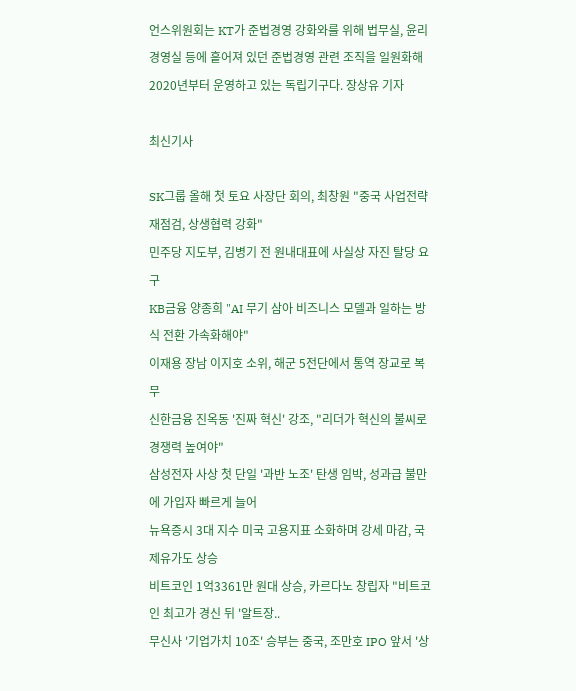언스위원회는 KT가 준법경영 강화와를 위해 법무실, 윤리경영실 등에 흩어져 있던 준법경영 관련 조직을 일원화해 2020년부터 운영하고 있는 독립기구다. 장상유 기자

최신기사

SK그룹 올해 첫 토요 사장단 회의, 최창원 "중국 사업전략 재점검, 상생협력 강화"
민주당 지도부, 김병기 전 원내대표에 사실상 자진 탈당 요구
KB금융 양종희 "AI 무기 삼아 비즈니스 모델과 일하는 방식 전환 가속화해야"
이재용 장남 이지호 소위, 해군 5전단에서 통역 장교로 복무
신한금융 진옥동 '진짜 혁신' 강조, "리더가 혁신의 불씨로 경쟁력 높여야"
삼성전자 사상 첫 단일 '과반 노조' 탄생 임박, 성과급 불만에 가입자 빠르게 늘어
뉴욕증시 3대 지수 미국 고용지표 소화하며 강세 마감, 국제유가도 상승
비트코인 1억3361만 원대 상승, 카르다노 창립자 "비트코인 최고가 경신 뒤 '알트장..
무신사 '기업가치 10조' 승부는 중국, 조만호 IPO 앞서 '상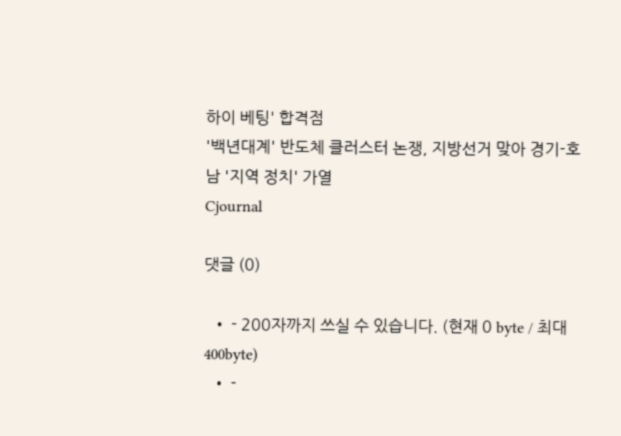하이 베팅' 합격점
'백년대계' 반도체 클러스터 논쟁, 지방선거 맞아 경기-호남 '지역 정치' 가열
Cjournal

댓글 (0)

  • - 200자까지 쓰실 수 있습니다. (현재 0 byte / 최대 400byte)
  • -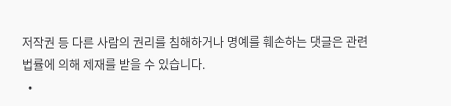저작권 등 다른 사람의 권리를 침해하거나 명예를 훼손하는 댓글은 관련 법률에 의해 제재를 받을 수 있습니다.
  •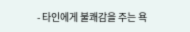- 타인에게 불쾌감을 주는 욕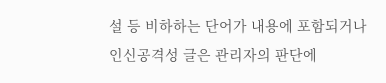설 등 비하하는 단어가 내용에 포함되거나 인신공격성 글은 관리자의 판단에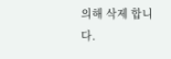의해 삭제 합니다.